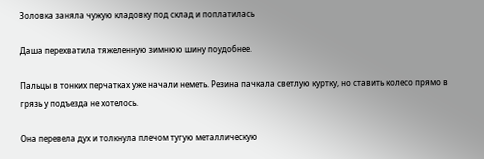Золовка заняла чужую кладовку под склад и поплатилась

Даша перехватила тяжеленную зимнюю шину поудобнее.

Пальцы в тонких перчатках уже начали неметь. Резина пачкала светлую куртку, но ставить колесо прямо в грязь у подъезда не хотелось.

Она перевела дух и толкнула плечом тугую металлическую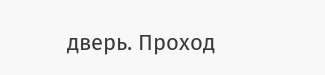дверь. Проход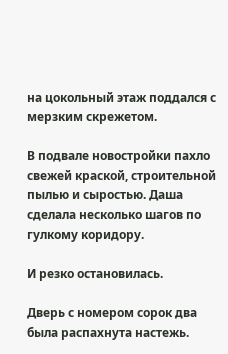на цокольный этаж поддался с мерзким скрежетом.

В подвале новостройки пахло свежей краской, строительной пылью и сыростью. Даша сделала несколько шагов по гулкому коридору.

И резко остановилась.

Дверь с номером сорок два была распахнута настежь.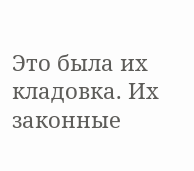Это была их кладовка. Их законные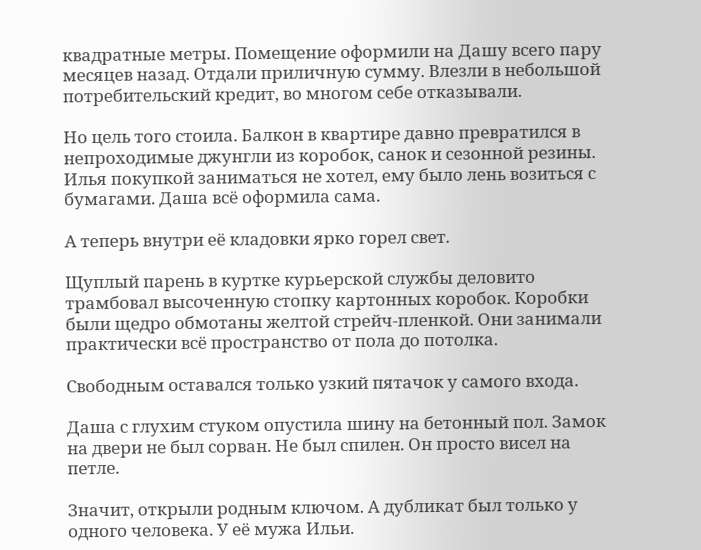квадратные метры. Помещение оформили на Дашу всего пару месяцев назад. Отдали приличную сумму. Влезли в небольшой потребительский кредит, во многом себе отказывали.

Но цель того стоила. Балкон в квартире давно превратился в непроходимые джунгли из коробок, санок и сезонной резины. Илья покупкой заниматься не хотел, ему было лень возиться с бумагами. Даша всё оформила сама.

А теперь внутри её кладовки ярко горел свет.

Щуплый парень в куртке курьерской службы деловито трамбовал высоченную стопку картонных коробок. Коробки были щедро обмотаны желтой стрейч-пленкой. Они занимали практически всё пространство от пола до потолка.

Свободным оставался только узкий пятачок у самого входа.

Даша с глухим стуком опустила шину на бетонный пол. Замок на двери не был сорван. Не был спилен. Он просто висел на петле.

Значит, открыли родным ключом. А дубликат был только у одного человека. У её мужа Ильи.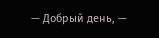— Добрый день, —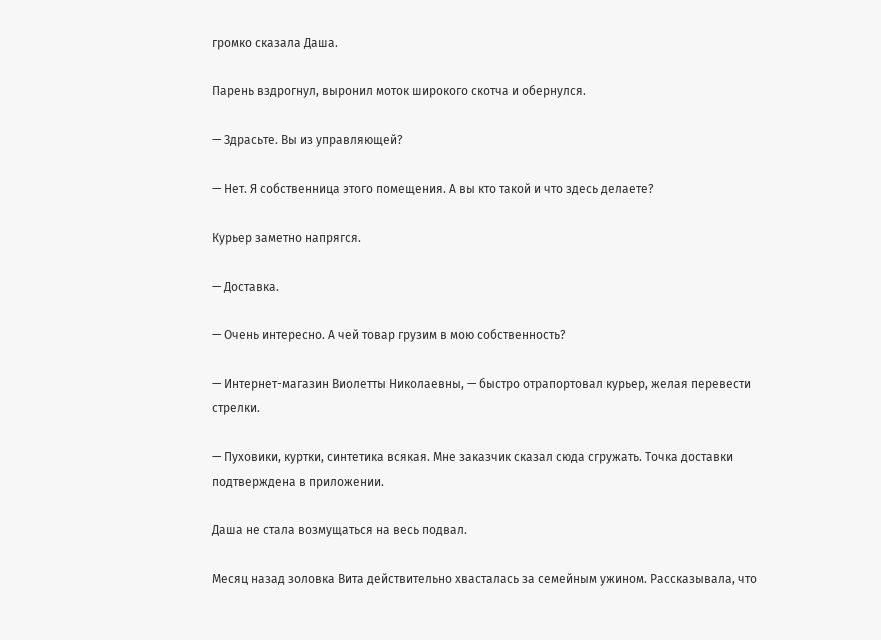громко сказала Даша.

Парень вздрогнул, выронил моток широкого скотча и обернулся.

— Здрасьте. Вы из управляющей?

— Нет. Я собственница этого помещения. А вы кто такой и что здесь делаете?

Курьер заметно напрягся.

— Доставка.

— Очень интересно. А чей товар грузим в мою собственность?

— Интернет-магазин Виолетты Николаевны, — быстро отрапортовал курьер, желая перевести стрелки.

— Пуховики, куртки, синтетика всякая. Мне заказчик сказал сюда сгружать. Точка доставки подтверждена в приложении.

Даша не стала возмущаться на весь подвал.

Месяц назад золовка Вита действительно хвасталась за семейным ужином. Рассказывала, что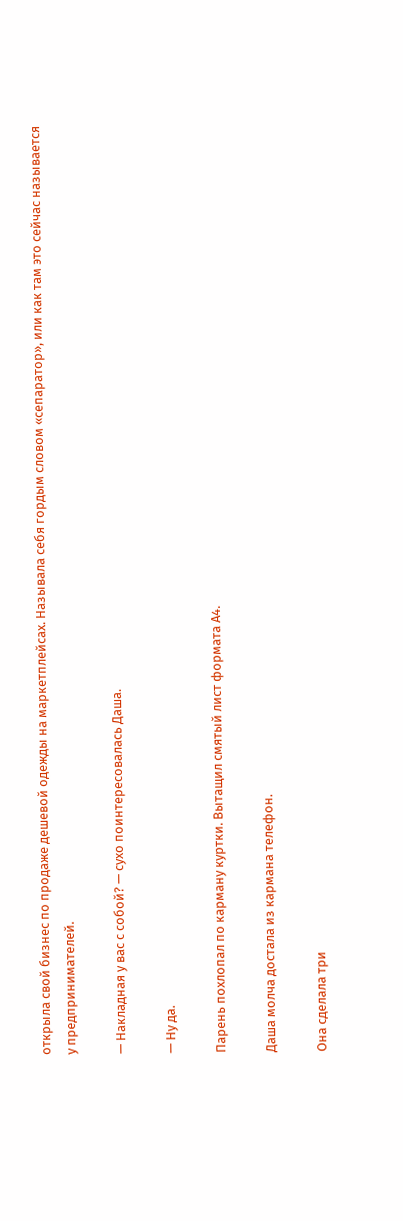открыла свой бизнес по продаже дешевой одежды на маркетплейсах. Называла себя гордым словом «сепаратор», или как там это сейчас называется у предпринимателей.

— Накладная у вас с собой? — сухо поинтересовалась Даша.

— Ну да.

Парень похлопал по карману куртки. Вытащил смятый лист формата А4.

Даша молча достала из кармана телефон.

Она сделала три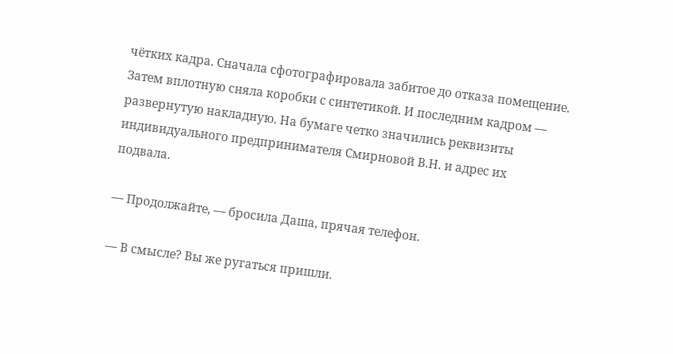чётких кадра. Сначала сфотографировала забитое до отказа помещение. Затем вплотную сняла коробки с синтетикой. И последним кадром — развернутую накладную. На бумаге четко значились реквизиты индивидуального предпринимателя Смирновой В.Н. и адрес их подвала.

— Продолжайте, — бросила Даша, прячая телефон.

— В смысле? Вы же ругаться пришли.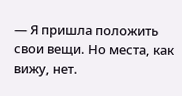— Я пришла положить свои вещи. Но места, как вижу, нет.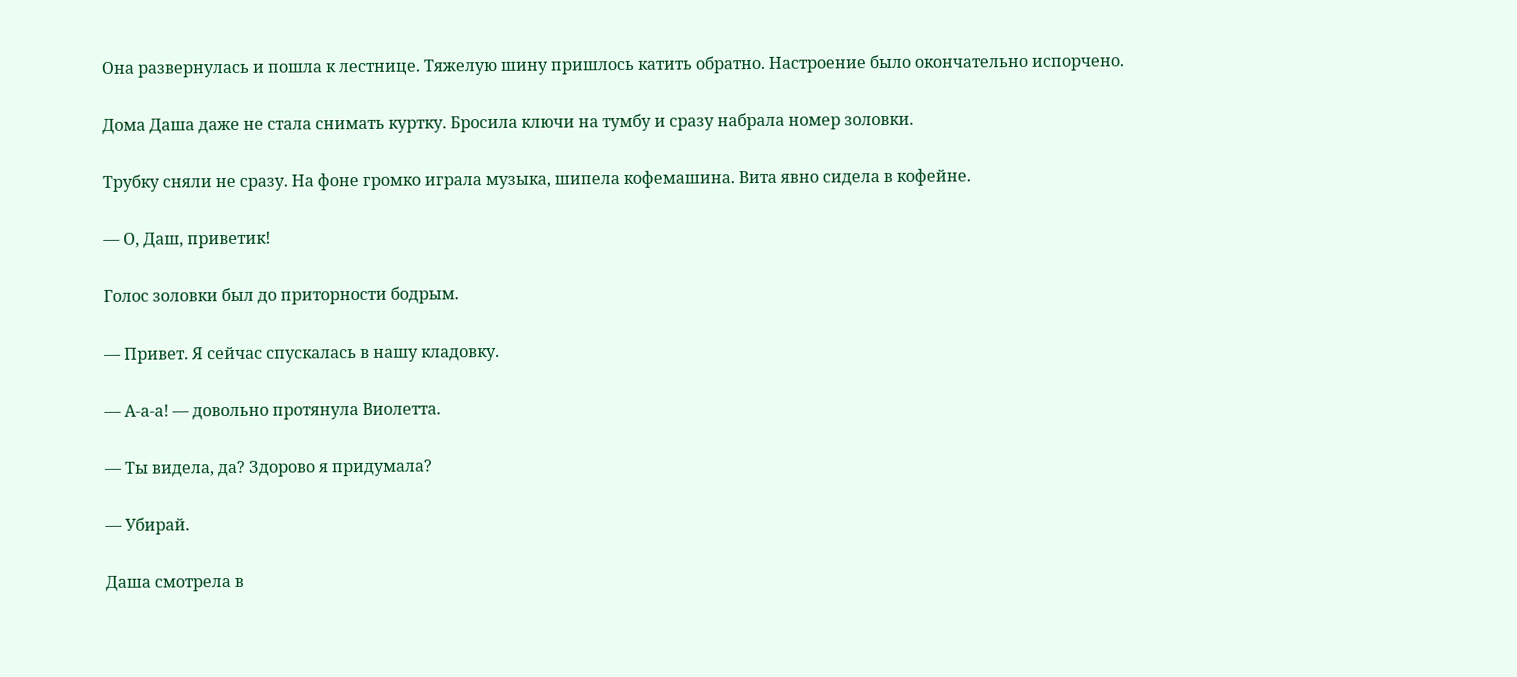Она развернулась и пошла к лестнице. Тяжелую шину пришлось катить обратно. Настроение было окончательно испорчено.

Дома Даша даже не стала снимать куртку. Бросила ключи на тумбу и сразу набрала номер золовки.

Трубку сняли не сразу. На фоне громко играла музыка, шипела кофемашина. Вита явно сидела в кофейне.

— О, Даш, приветик!

Голос золовки был до приторности бодрым.

— Привет. Я сейчас спускалась в нашу кладовку.

— А-а-а! — довольно протянула Виолетта.

— Ты видела, да? Здорово я придумала?

— Убирай.

Даша смотрела в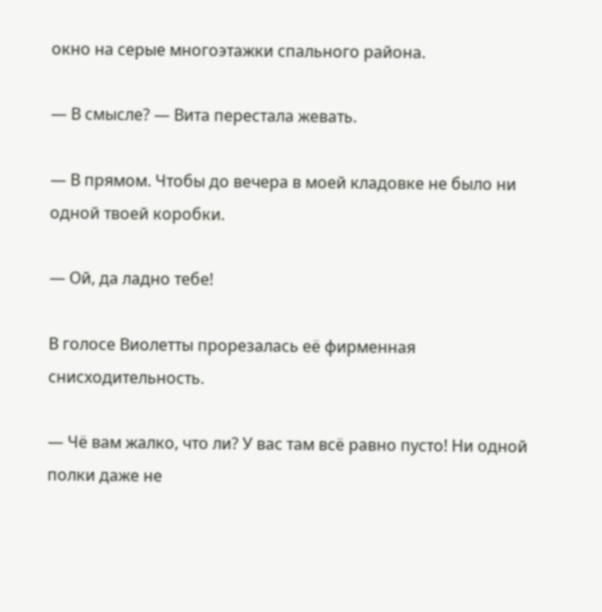окно на серые многоэтажки спального района.

— В смысле? — Вита перестала жевать.

— В прямом. Чтобы до вечера в моей кладовке не было ни одной твоей коробки.

— Ой, да ладно тебе!

В голосе Виолетты прорезалась её фирменная снисходительность.

— Чё вам жалко, что ли? У вас там всё равно пусто! Ни одной полки даже не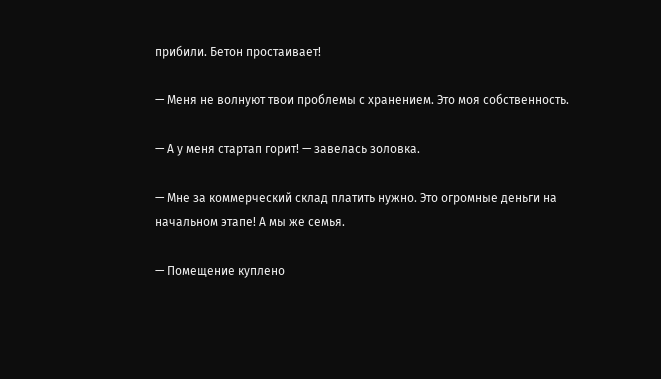прибили. Бетон простаивает!

— Меня не волнуют твои проблемы с хранением. Это моя собственность.

— А у меня стартап горит! — завелась золовка.

— Мне за коммерческий склад платить нужно. Это огромные деньги на начальном этапе! А мы же семья.

— Помещение куплено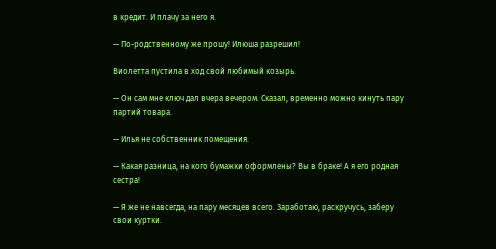в кредит. И плачу за него я.

— По-родственному же прошу! Илюша разрешил!

Виолетта пустила в ход свой любимый козырь.

— Он сам мне ключ дал вчера вечером. Сказал, временно можно кинуть пару партий товара.

— Илья не собственник помещения.

— Какая разница, на кого бумажки оформлены? Вы в браке! А я его родная сестра!

— Я же не навсегда, на пару месяцев всего. Заработаю, раскручусь, заберу свои куртки.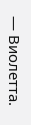— Виолетта.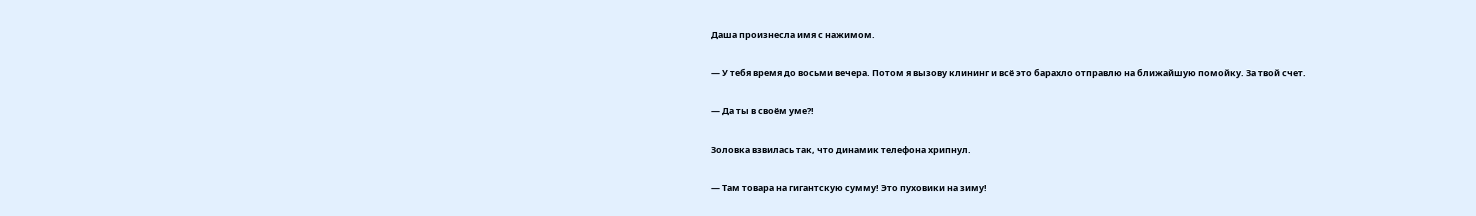Даша произнесла имя с нажимом.

— У тебя время до восьми вечера. Потом я вызову клининг и всё это барахло отправлю на ближайшую помойку. За твой счет.

— Да ты в своём уме?!

Золовка взвилась так, что динамик телефона хрипнул.

— Там товара на гигантскую сумму! Это пуховики на зиму!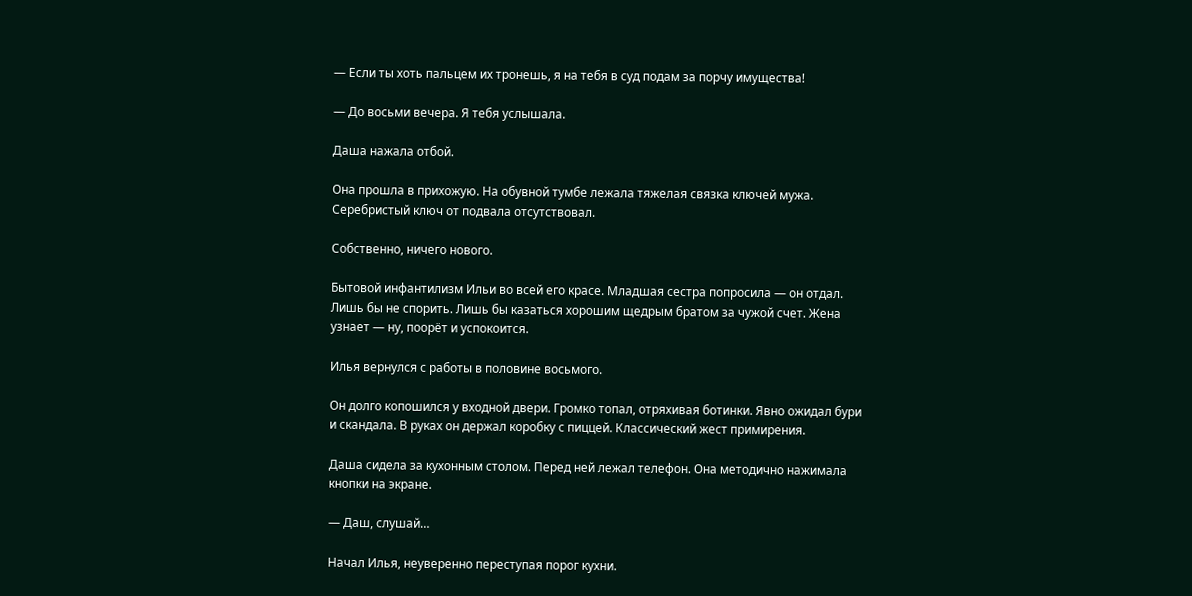— Если ты хоть пальцем их тронешь, я на тебя в суд подам за порчу имущества!

— До восьми вечера. Я тебя услышала.

Даша нажала отбой.

Она прошла в прихожую. На обувной тумбе лежала тяжелая связка ключей мужа. Серебристый ключ от подвала отсутствовал.

Собственно, ничего нового.

Бытовой инфантилизм Ильи во всей его красе. Младшая сестра попросила — он отдал. Лишь бы не спорить. Лишь бы казаться хорошим щедрым братом за чужой счет. Жена узнает — ну, поорёт и успокоится.

Илья вернулся с работы в половине восьмого.

Он долго копошился у входной двери. Громко топал, отряхивая ботинки. Явно ожидал бури и скандала. В руках он держал коробку с пиццей. Классический жест примирения.

Даша сидела за кухонным столом. Перед ней лежал телефон. Она методично нажимала кнопки на экране.

— Даш, слушай…

Начал Илья, неуверенно переступая порог кухни.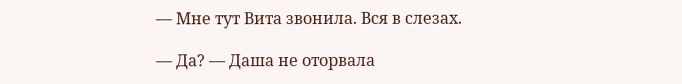— Мне тут Вита звонила. Вся в слезах.

— Да? — Даша не оторвала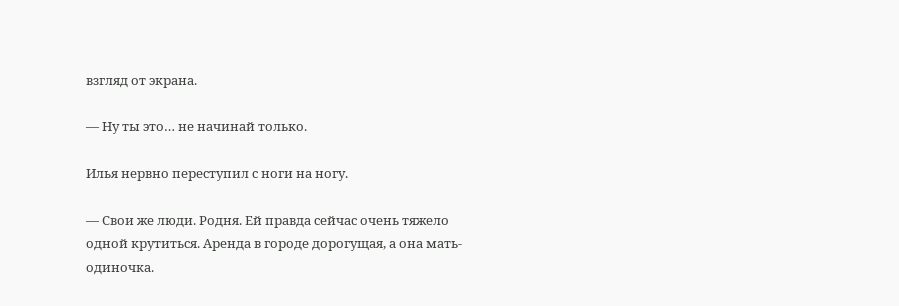взгляд от экрана.

— Ну ты это… не начинай только.

Илья нервно переступил с ноги на ногу.

— Свои же люди. Родня. Ей правда сейчас очень тяжело одной крутиться. Аренда в городе дорогущая, а она мать-одиночка.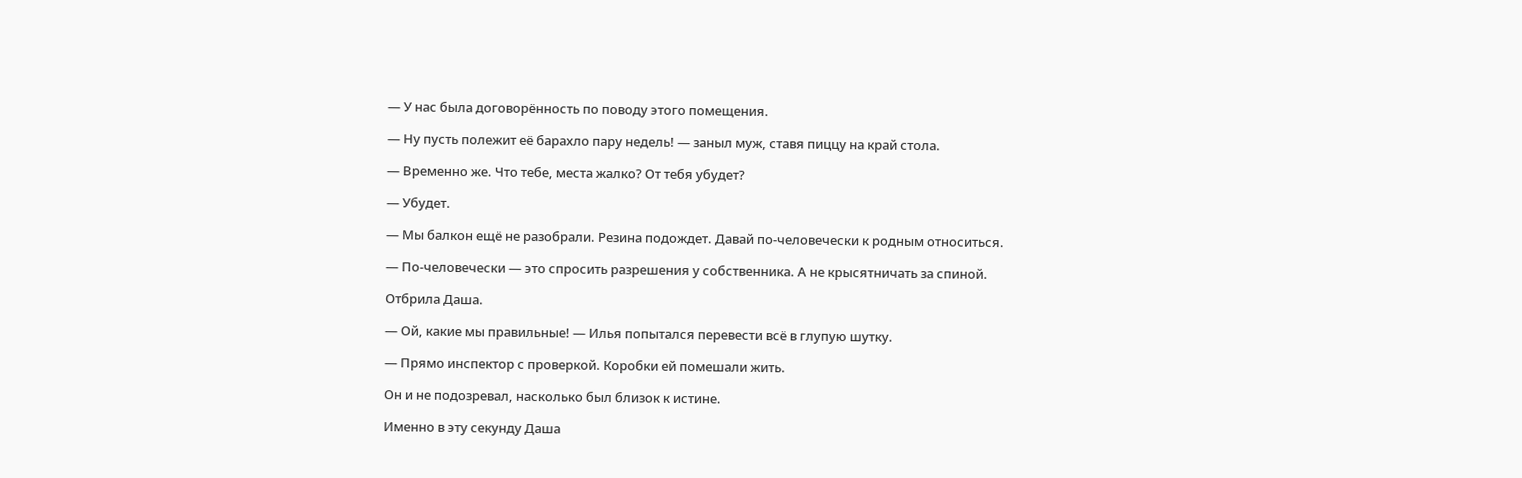— У нас была договорённость по поводу этого помещения.

— Ну пусть полежит её барахло пару недель! — заныл муж, ставя пиццу на край стола.

— Временно же. Что тебе, места жалко? От тебя убудет?

— Убудет.

— Мы балкон ещё не разобрали. Резина подождет. Давай по-человечески к родным относиться.

— По-человечески — это спросить разрешения у собственника. А не крысятничать за спиной.

Отбрила Даша.

— Ой, какие мы правильные! — Илья попытался перевести всё в глупую шутку.

— Прямо инспектор с проверкой. Коробки ей помешали жить.

Он и не подозревал, насколько был близок к истине.

Именно в эту секунду Даша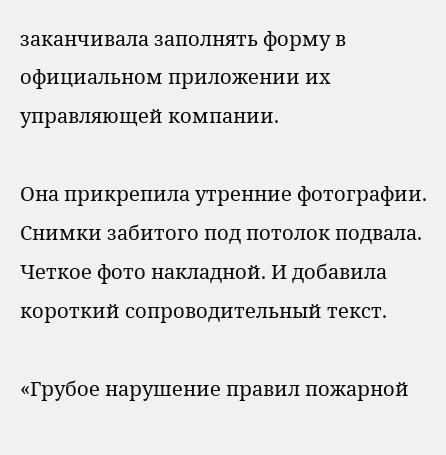заканчивала заполнять форму в официальном приложении их управляющей компании.

Она прикрепила утренние фотографии. Снимки забитого под потолок подвала. Четкое фото накладной. И добавила короткий сопроводительный текст.

«Грубое нарушение правил пожарной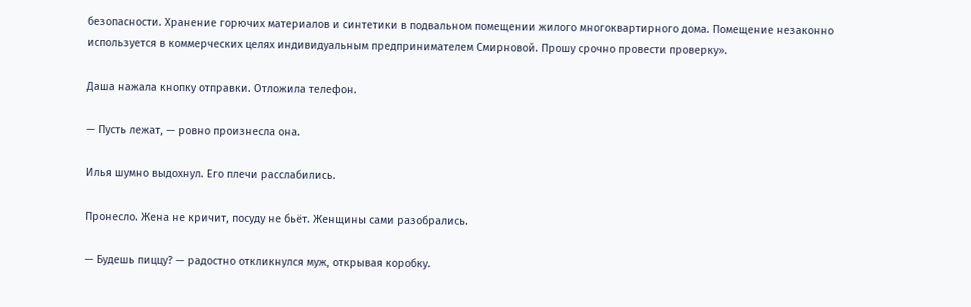безопасности. Хранение горючих материалов и синтетики в подвальном помещении жилого многоквартирного дома. Помещение незаконно используется в коммерческих целях индивидуальным предпринимателем Смирновой. Прошу срочно провести проверку».

Даша нажала кнопку отправки. Отложила телефон.

— Пусть лежат, — ровно произнесла она.

Илья шумно выдохнул. Его плечи расслабились.

Пронесло. Жена не кричит, посуду не бьёт. Женщины сами разобрались.

— Будешь пиццу? — радостно откликнулся муж, открывая коробку.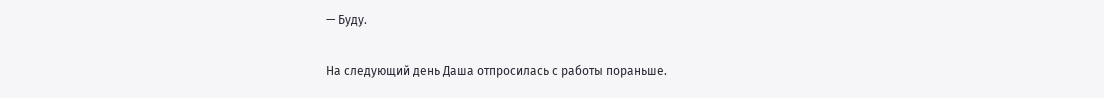— Буду.

На следующий день Даша отпросилась с работы пораньше.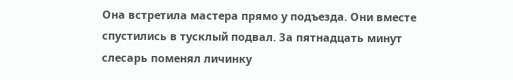Она встретила мастера прямо у подъезда. Они вместе спустились в тусклый подвал. За пятнадцать минут слесарь поменял личинку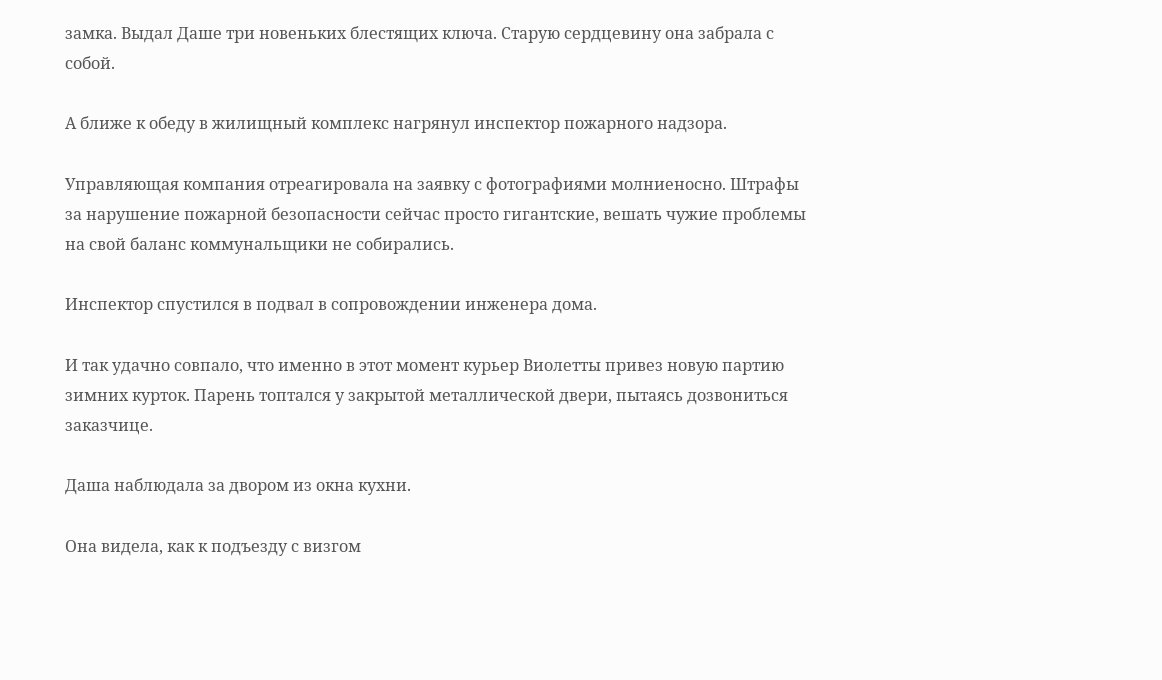замка. Выдал Даше три новеньких блестящих ключа. Старую сердцевину она забрала с собой.

А ближе к обеду в жилищный комплекс нагрянул инспектор пожарного надзора.

Управляющая компания отреагировала на заявку с фотографиями молниеносно. Штрафы за нарушение пожарной безопасности сейчас просто гигантские, вешать чужие проблемы на свой баланс коммунальщики не собирались.

Инспектор спустился в подвал в сопровождении инженера дома.

И так удачно совпало, что именно в этот момент курьер Виолетты привез новую партию зимних курток. Парень топтался у закрытой металлической двери, пытаясь дозвониться заказчице.

Даша наблюдала за двором из окна кухни.

Она видела, как к подъезду с визгом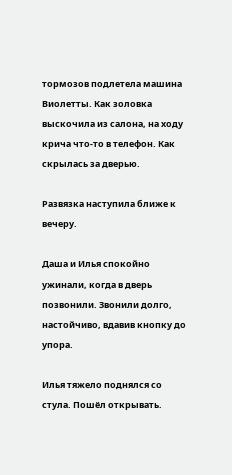тормозов подлетела машина Виолетты. Как золовка выскочила из салона, на ходу крича что-то в телефон. Как скрылась за дверью.

Развязка наступила ближе к вечеру.

Даша и Илья спокойно ужинали, когда в дверь позвонили. Звонили долго, настойчиво, вдавив кнопку до упора.

Илья тяжело поднялся со стула. Пошёл открывать.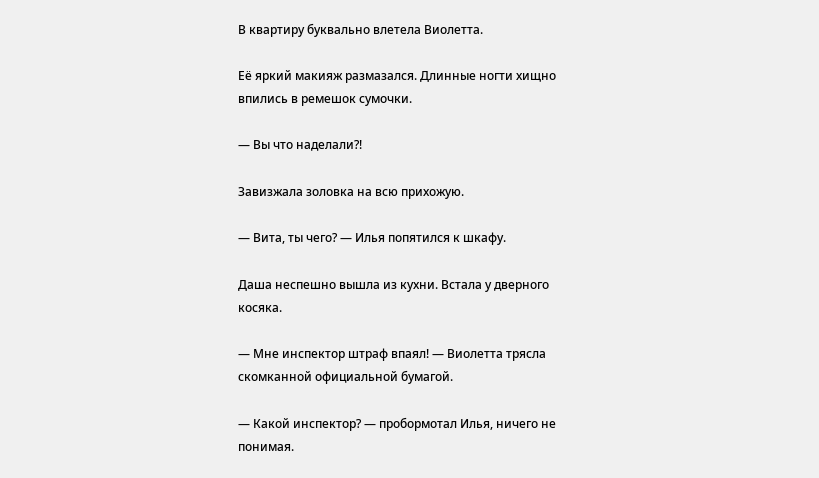В квартиру буквально влетела Виолетта.

Её яркий макияж размазался. Длинные ногти хищно впились в ремешок сумочки.

— Вы что наделали?!

Завизжала золовка на всю прихожую.

— Вита, ты чего? — Илья попятился к шкафу.

Даша неспешно вышла из кухни. Встала у дверного косяка.

— Мне инспектор штраф впаял! — Виолетта трясла скомканной официальной бумагой.

— Какой инспектор? — пробормотал Илья, ничего не понимая.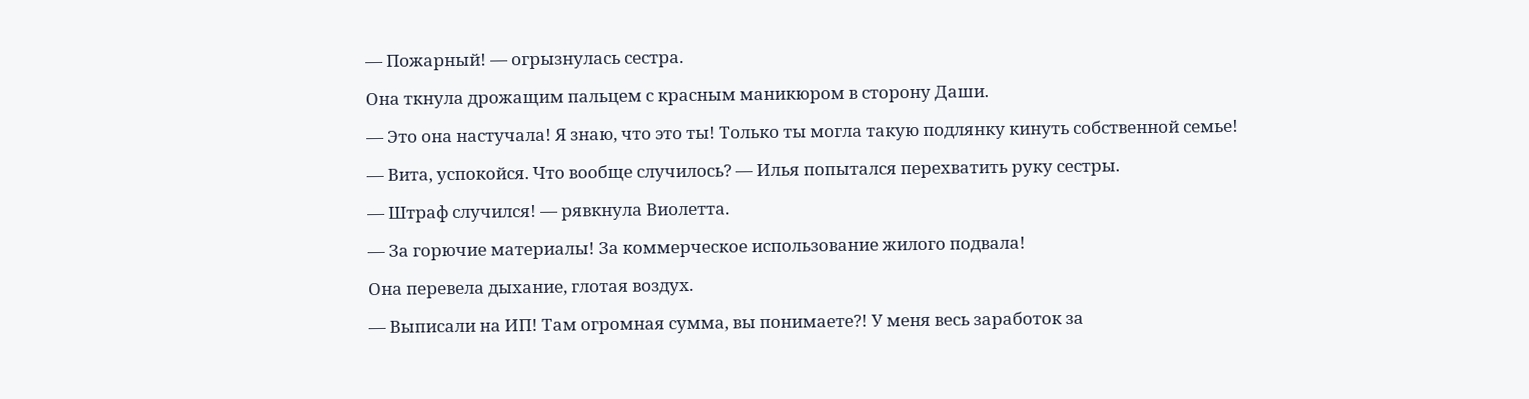— Пожарный! — огрызнулась сестра.

Она ткнула дрожащим пальцем с красным маникюром в сторону Даши.

— Это она настучала! Я знаю, что это ты! Только ты могла такую подлянку кинуть собственной семье!

— Вита, успокойся. Что вообще случилось? — Илья попытался перехватить руку сестры.

— Штраф случился! — рявкнула Виолетта.

— За горючие материалы! За коммерческое использование жилого подвала!

Она перевела дыхание, глотая воздух.

— Выписали на ИП! Там огромная сумма, вы понимаете?! У меня весь заработок за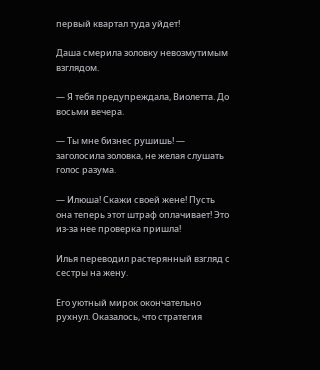первый квартал туда уйдет!

Даша смерила золовку невозмутимым взглядом.

— Я тебя предупреждала, Виолетта. До восьми вечера.

— Ты мне бизнес рушишь! — заголосила золовка, не желая слушать голос разума.

— Илюша! Скажи своей жене! Пусть она теперь этот штраф оплачивает! Это из-за нее проверка пришла!

Илья переводил растерянный взгляд с сестры на жену.

Его уютный мирок окончательно рухнул. Оказалось, что стратегия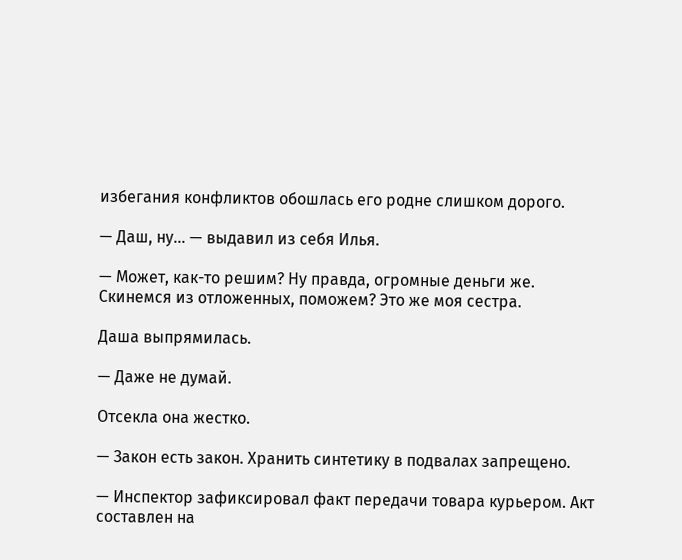избегания конфликтов обошлась его родне слишком дорого.

— Даш, ну… — выдавил из себя Илья.

— Может, как-то решим? Ну правда, огромные деньги же. Скинемся из отложенных, поможем? Это же моя сестра.

Даша выпрямилась.

— Даже не думай.

Отсекла она жестко.

— Закон есть закон. Хранить синтетику в подвалах запрещено.

— Инспектор зафиксировал факт передачи товара курьером. Акт составлен на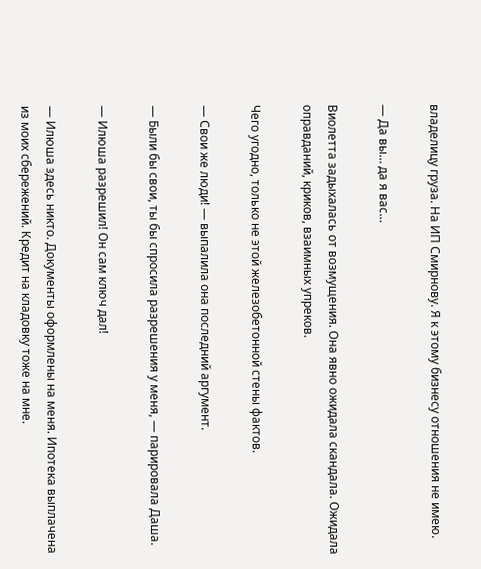владелицу груза. На ИП Смирнову. Я к этому бизнесу отношения не имею.

— Да вы… да я вас…

Виолетта задыхалась от возмущения. Она явно ожидала скандала. Ожидала оправданий, криков, взаимных упреков.

Чего угодно, только не этой железобетонной стены фактов.

— Свои же люди! — выпалила она последний аргумент.

— Были бы свои, ты бы спросила разрешения у меня, — парировала Даша.

— Илюша разрешил! Он сам ключ дал!

— Илюша здесь никто. Документы оформлены на меня. Ипотека выплачена из моих сбережений. Кредит на кладовку тоже на мне.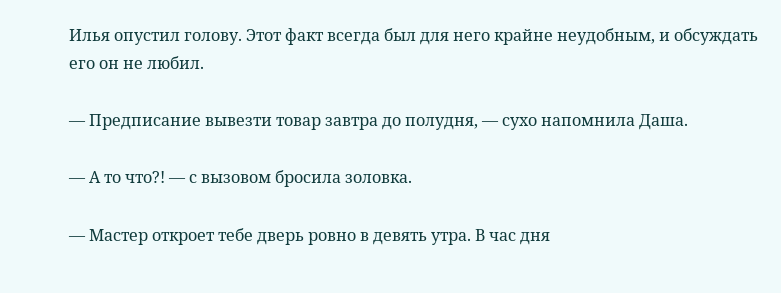Илья опустил голову. Этот факт всегда был для него крайне неудобным, и обсуждать его он не любил.

— Предписание вывезти товар завтра до полудня, — сухо напомнила Даша.

— А то что?! — с вызовом бросила золовка.

— Мастер откроет тебе дверь ровно в девять утра. В час дня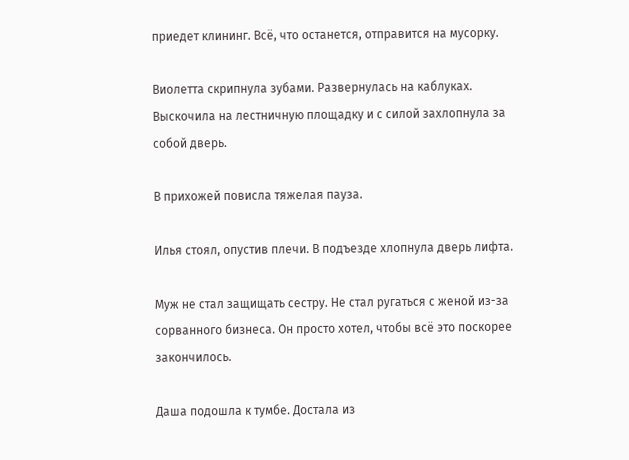приедет клининг. Всё, что останется, отправится на мусорку.

Виолетта скрипнула зубами. Развернулась на каблуках. Выскочила на лестничную площадку и с силой захлопнула за собой дверь.

В прихожей повисла тяжелая пауза.

Илья стоял, опустив плечи. В подъезде хлопнула дверь лифта.

Муж не стал защищать сестру. Не стал ругаться с женой из-за сорванного бизнеса. Он просто хотел, чтобы всё это поскорее закончилось.

Даша подошла к тумбе. Достала из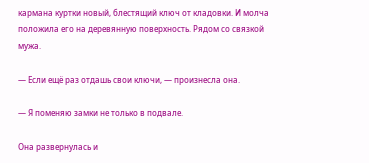кармана куртки новый, блестящий ключ от кладовки. И молча положила его на деревянную поверхность. Рядом со связкой мужа.

— Если ещё раз отдашь свои ключи, — произнесла она.

— Я поменяю замки не только в подвале.

Она развернулась и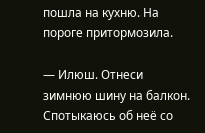пошла на кухню. На пороге притормозила.

— Илюш. Отнеси зимнюю шину на балкон. Спотыкаюсь об неё со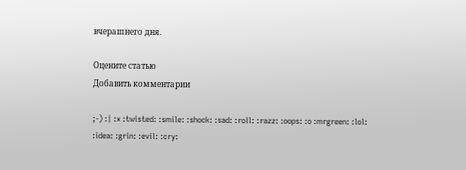вчерашнего дня.

Оцените статью
Добавить комментарии

;-) :| :x :twisted: :smile: :shock: :sad: :roll: :razz: :oops: :o :mrgreen: :lol: :idea: :grin: :evil: :cry: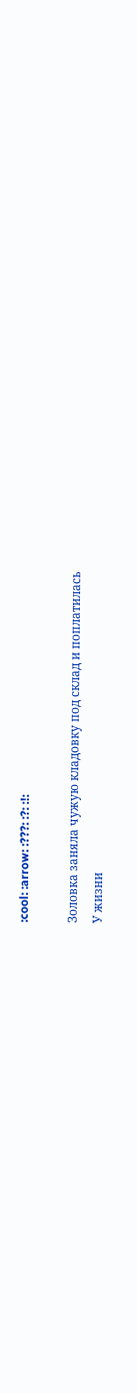:cool: :arrow: :???: :?: :!:

Золовка заняла чужую кладовку под склад и поплатилась
У жизни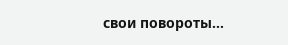свои повороты…